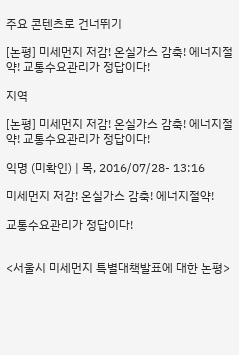주요 콘텐츠로 건너뛰기

[논평] 미세먼지 저감! 온실가스 감축! 에너지절약! 교통수요관리가 정답이다!

지역

[논평] 미세먼지 저감! 온실가스 감축! 에너지절약! 교통수요관리가 정답이다!

익명 (미확인) | 목, 2016/07/28- 13:16

미세먼지 저감! 온실가스 감축! 에너지절약!

교통수요관리가 정답이다!


<서울시 미세먼지 특별대책발표에 대한 논평>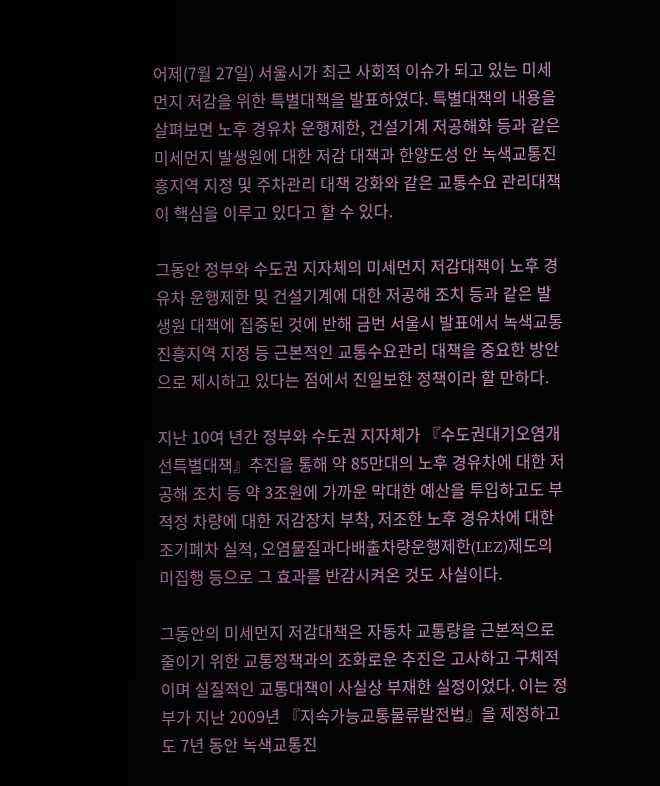어제(7월 27일) 서울시가 최근 사회적 이슈가 되고 있는 미세먼지 저감을 위한 특별대책을 발표하였다. 특별대책의 내용을 살펴보면 노후 경유차 운행제한, 건설기계 저공해화 등과 같은 미세먼지 발생원에 대한 저감 대책과 한양도성 안 녹색교통진흥지역 지정 및 주차관리 대책 강화와 같은 교통수요 관리대책이 핵심을 이루고 있다고 할 수 있다.

그동안 정부와 수도권 지자체의 미세먼지 저감대책이 노후 경유차 운행제한 및 건설기계에 대한 저공해 조치 등과 같은 발생원 대책에 집중된 것에 반해 금번 서울시 발표에서 녹색교통진흥지역 지정 등 근본적인 교통수요관리 대책을 중요한 방안으로 제시하고 있다는 점에서 진일보한 정책이라 할 만하다.

지난 10여 년간 정부와 수도권 지자체가 『수도권대기오염개선특별대책』추진을 통해 약 85만대의 노후 경유차에 대한 저공해 조치 등 약 3조원에 가까운 막대한 예산을 투입하고도 부적정 차량에 대한 저감장치 부착, 저조한 노후 경유차에 대한 조기폐차 실적, 오염물질과다배출차량운행제한(LEZ)제도의 미집행 등으로 그 효과를 반감시켜온 것도 사실이다.

그동안의 미세먼지 저감대책은 자동차 교통량을 근본적으로 줄이기 위한 교통정책과의 조화로운 추진은 고사하고 구체적이며 실질적인 교통대책이 사실상 부재한 실정이었다. 이는 정부가 지난 2009년 『지속가능교통물류발전법』을 제정하고도 7년 동안 녹색교통진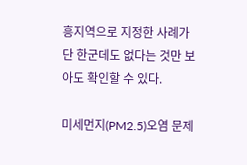흥지역으로 지정한 사례가 단 한군데도 없다는 것만 보아도 확인할 수 있다.

미세먼지(PM2.5)오염 문제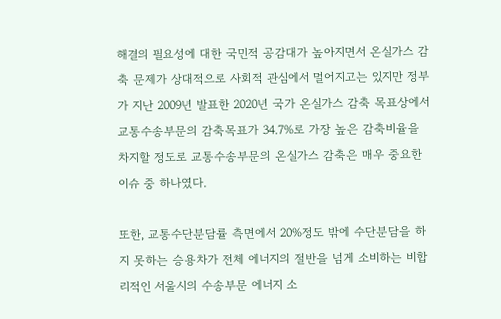해결의 필요성에 대한 국민적 공감대가 높아지면서 온실가스 감축 문제가 상대적으로 사회적 관심에서 멀어지고는 있지만 정부가 지난 2009년 발표한 2020년 국가 온실가스 감축 목표상에서 교통수송부문의 감축목표가 34.7%로 가장 높은 감축비율을 차지할 정도로 교통수송부문의 온실가스 감축은 매우 중요한 이슈 중 하나였다.

또한, 교통수단분담률 측면에서 20%정도 밖에 수단분담을 하지 못하는 승용차가 전체 에너지의 절반을 넘게 소비하는 비합리적인 서울시의 수송부문 에너지 소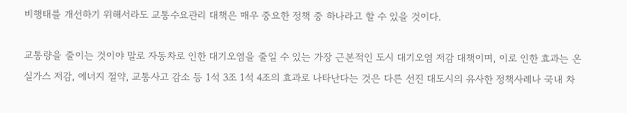비행태를 개선하기 위해서라도 교통수요관리 대책은 매우 중요한 정책 중 하나라고 할 수 있을 것이다.

교통량을 줄이는 것이야 말로 자동차로 인한 대기오염을 줄일 수 있는 가장 근본적인 도시 대기오염 저감 대책이며, 이로 인한 효과는 온실가스 저감, 에너지 절약, 교통사고 감소 등 1석 3조 1석 4조의 효과로 나타난다는 것은 다른 선진 대도시의 유사한 정책사례나 국내 차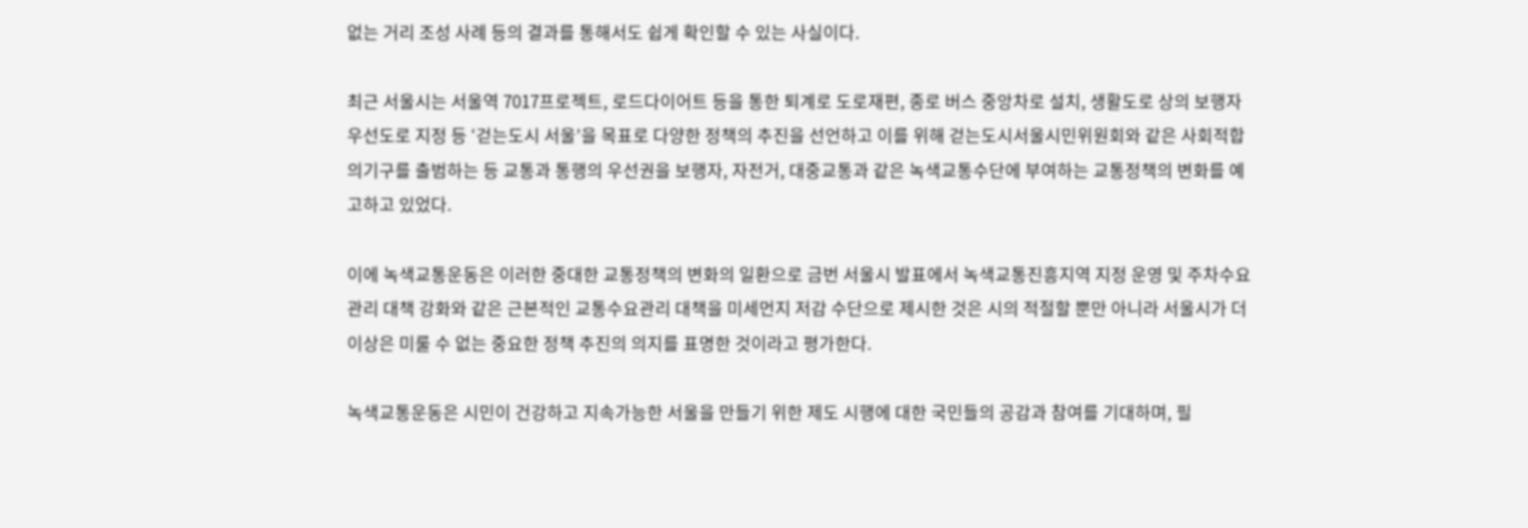없는 거리 조성 사례 등의 결과를 통해서도 쉽게 확인할 수 있는 사실이다.

최근 서울시는 서울역 7017프로젝트, 로드다이어트 등을 통한 퇴계로 도로재편, 종로 버스 중앙차로 설치, 생활도로 상의 보행자 우선도로 지정 등 ‘걷는도시 서울’을 목표로 다양한 정책의 추진을 선언하고 이를 위해 걷는도시서울시민위원회와 같은 사회적합의기구를 출범하는 등 교통과 통행의 우선권을 보행자, 자전거, 대중교통과 같은 녹색교통수단에 부여하는 교통정책의 변화를 예고하고 있었다.

이에 녹색교통운동은 이러한 중대한 교통정책의 변화의 일환으로 금번 서울시 발표에서 녹색교통진흥지역 지정 운영 및 주차수요관리 대책 강화와 같은 근본적인 교통수요관리 대책을 미세먼지 저감 수단으로 제시한 것은 시의 적절할 뿐만 아니라 서울시가 더 이상은 미룰 수 없는 중요한 정책 추진의 의지를 표명한 것이라고 평가한다.

녹색교통운동은 시민이 건강하고 지속가능한 서울을 만들기 위한 제도 시행에 대한 국민들의 공감과 참여를 기대하며, 필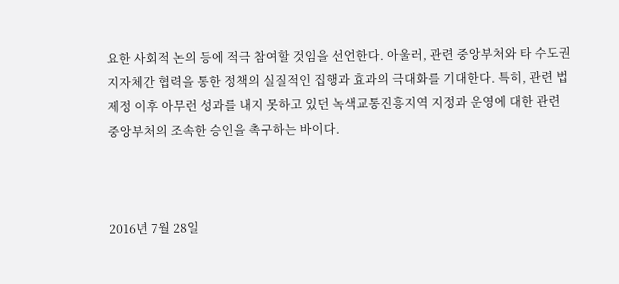요한 사회적 논의 등에 적극 참여할 것임을 선언한다. 아울러, 관련 중앙부처와 타 수도권 지자체간 협력을 통한 정책의 실질적인 집행과 효과의 극대화를 기대한다. 특히, 관련 법 제정 이후 아무런 성과를 내지 못하고 있던 녹색교통진흥지역 지정과 운영에 대한 관련 중앙부처의 조속한 승인을 촉구하는 바이다.



2016년 7월 28일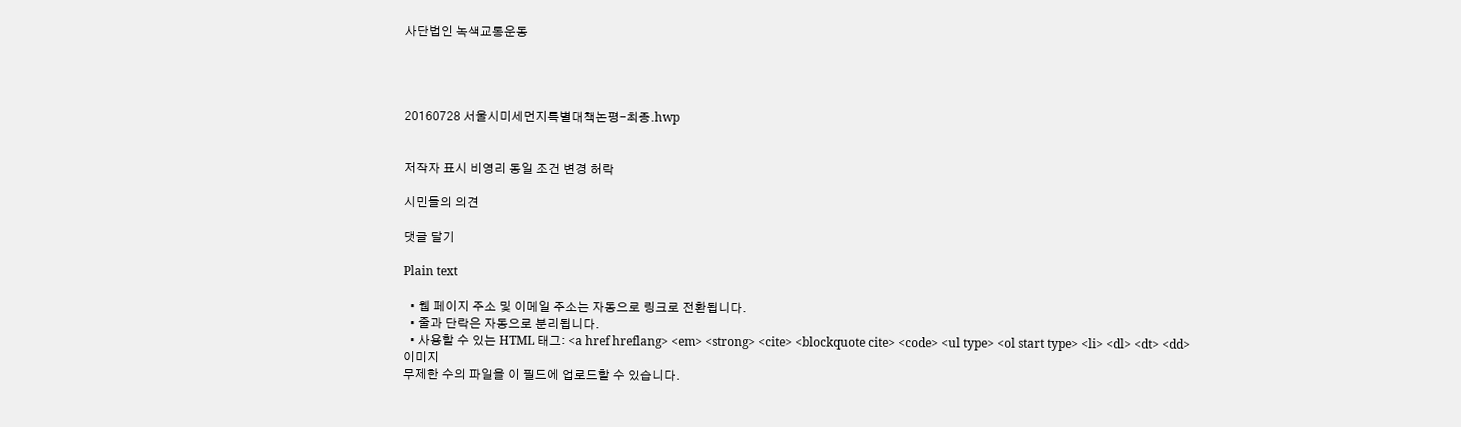사단법인 녹색교통운동




20160728 서울시미세먼지특별대책논평-최종.hwp


저작자 표시 비영리 동일 조건 변경 허락

시민들의 의견

댓글 달기

Plain text

  • 웹 페이지 주소 및 이메일 주소는 자동으로 링크로 전환됩니다.
  • 줄과 단락은 자동으로 분리됩니다.
  • 사용할 수 있는 HTML 태그: <a href hreflang> <em> <strong> <cite> <blockquote cite> <code> <ul type> <ol start type> <li> <dl> <dt> <dd>
이미지
무제한 수의 파일을 이 필드에 업로드할 수 있습니다.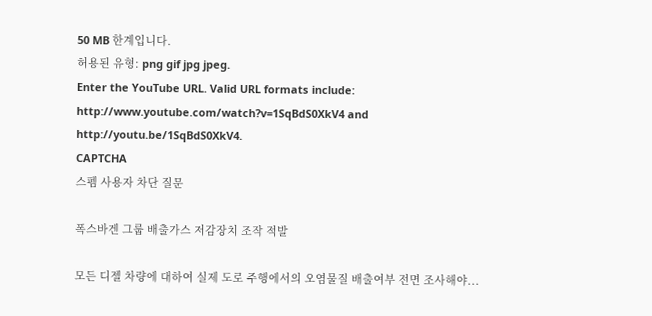50 MB 한계입니다.
허용된 유형: png gif jpg jpeg.
Enter the YouTube URL. Valid URL formats include: http://www.youtube.com/watch?v=1SqBdS0XkV4 and http://youtu.be/1SqBdS0XkV4.
CAPTCHA
스펨 사용자 차단 질문

폭스바겐 그룹 배출가스 저감장치 조작 적발

모든 디젤 차량에 대하여 실제 도로 주행에서의 오염물질 배출여부 전면 조사해야...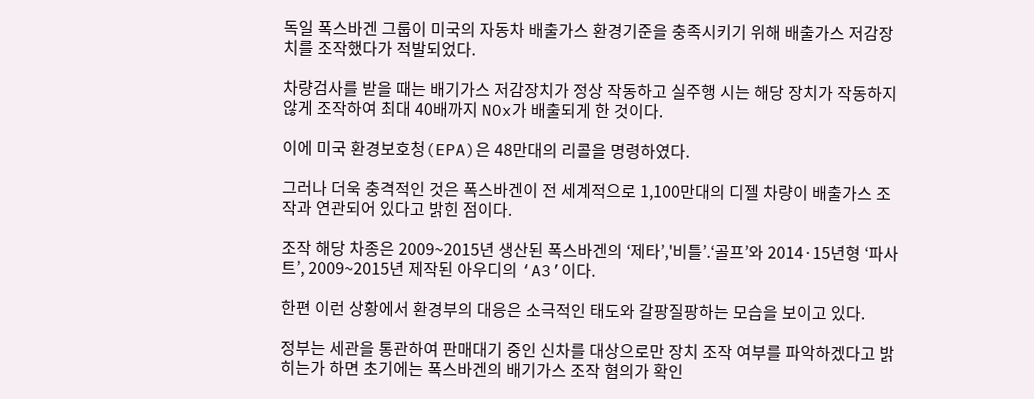독일 폭스바겐 그룹이 미국의 자동차 배출가스 환경기준을 충족시키기 위해 배출가스 저감장치를 조작했다가 적발되었다.

차량검사를 받을 때는 배기가스 저감장치가 정상 작동하고 실주행 시는 해당 장치가 작동하지 않게 조작하여 최대 40배까지 NOx가 배출되게 한 것이다.

이에 미국 환경보호청(EPA)은 48만대의 리콜을 명령하였다.

그러나 더욱 충격적인 것은 폭스바겐이 전 세계적으로 1,100만대의 디젤 차량이 배출가스 조작과 연관되어 있다고 밝힌 점이다.

조작 해당 차종은 2009~2015년 생산된 폭스바겐의 ‘제타’,'비틀’.‘골프’와 2014·15년형 ‘파사트’, 2009~2015년 제작된 아우디의 ‘A3’이다.

한편 이런 상황에서 환경부의 대응은 소극적인 태도와 갈팡질팡하는 모습을 보이고 있다.

정부는 세관을 통관하여 판매대기 중인 신차를 대상으로만 장치 조작 여부를 파악하겠다고 밝히는가 하면 초기에는 폭스바겐의 배기가스 조작 혐의가 확인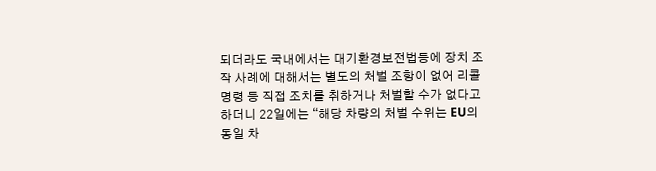되더라도 국내에서는 대기환경보전법등에 장치 조작 사례에 대해서는 별도의 처벌 조항이 없어 리콜 명령 등 직접 조치를 취하거나 처벌할 수가 없다고 하더니 22일에는 “해당 차량의 처벌 수위는 EU의 동일 차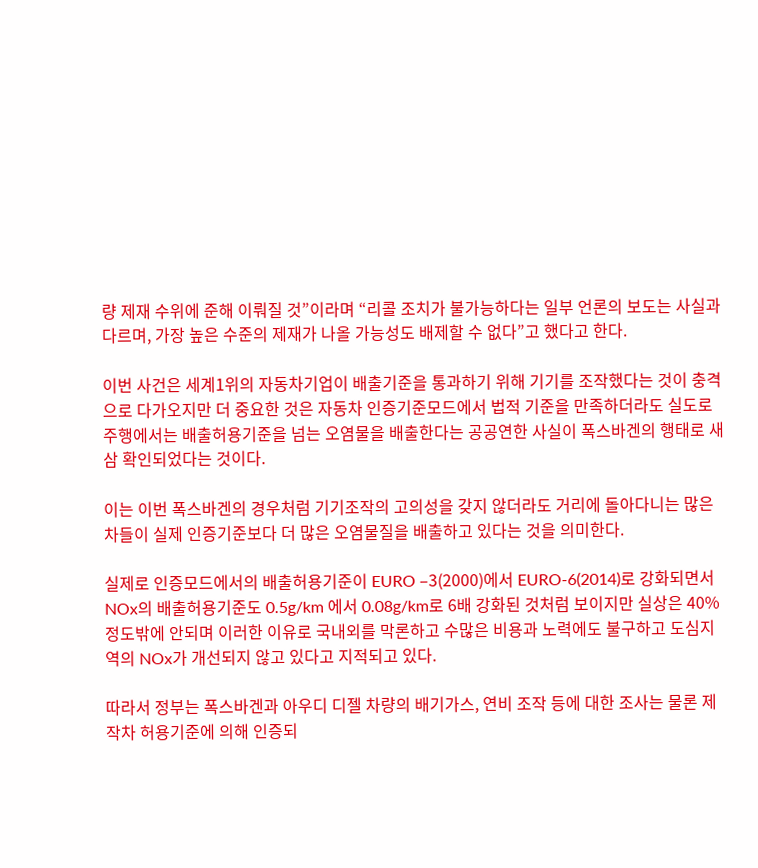량 제재 수위에 준해 이뤄질 것”이라며 “리콜 조치가 불가능하다는 일부 언론의 보도는 사실과 다르며, 가장 높은 수준의 제재가 나올 가능성도 배제할 수 없다”고 했다고 한다.

이번 사건은 세계1위의 자동차기업이 배출기준을 통과하기 위해 기기를 조작했다는 것이 충격으로 다가오지만 더 중요한 것은 자동차 인증기준모드에서 법적 기준을 만족하더라도 실도로 주행에서는 배출허용기준을 넘는 오염물을 배출한다는 공공연한 사실이 폭스바겐의 행태로 새삼 확인되었다는 것이다.

이는 이번 폭스바겐의 경우처럼 기기조작의 고의성을 갖지 않더라도 거리에 돌아다니는 많은 차들이 실제 인증기준보다 더 많은 오염물질을 배출하고 있다는 것을 의미한다.

실제로 인증모드에서의 배출허용기준이 EURO –3(2000)에서 EURO-6(2014)로 강화되면서 NOx의 배출허용기준도 0.5g/km 에서 0.08g/km로 6배 강화된 것처럼 보이지만 실상은 40%정도밖에 안되며 이러한 이유로 국내외를 막론하고 수많은 비용과 노력에도 불구하고 도심지역의 NOx가 개선되지 않고 있다고 지적되고 있다.

따라서 정부는 폭스바겐과 아우디 디젤 차량의 배기가스, 연비 조작 등에 대한 조사는 물론 제작차 허용기준에 의해 인증되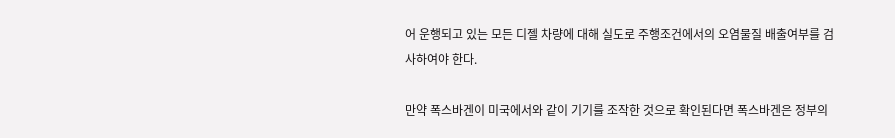어 운행되고 있는 모든 디젤 차량에 대해 실도로 주행조건에서의 오염물질 배출여부를 검사하여야 한다.

만약 폭스바겐이 미국에서와 같이 기기를 조작한 것으로 확인된다면 폭스바겐은 정부의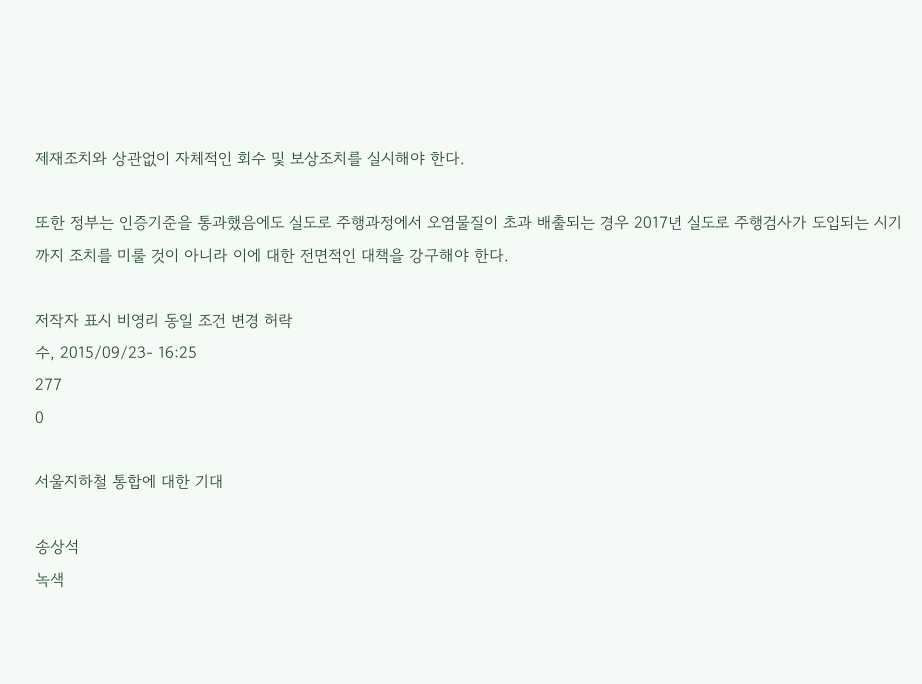제재조치와 상관없이 자체적인 회수 및 보상조치를 실시해야 한다.

또한 정부는 인증기준을 통과했음에도 실도로 주행과정에서 오염물질이 초과 배출되는 경우 2017년 실도로 주행검사가 도입되는 시기까지 조치를 미룰 것이 아니라 이에 대한 전면적인 대책을 강구해야 한다.

저작자 표시 비영리 동일 조건 변경 허락
수, 2015/09/23- 16:25
277
0

서울지하철 통합에 대한 기대

송상석
녹색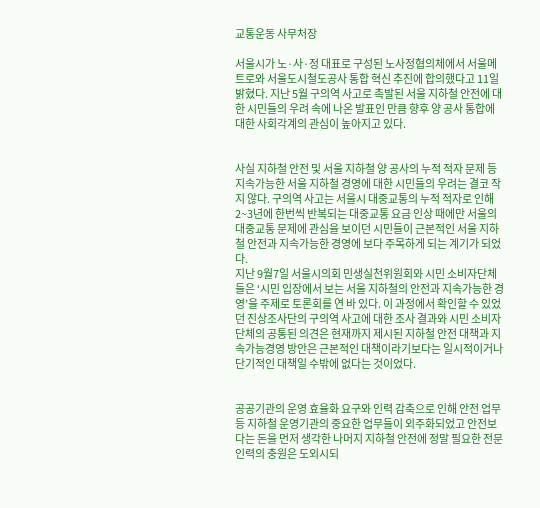교통운동 사무처장

서울시가 노·사·정 대표로 구성된 노사정협의체에서 서울메트로와 서울도시철도공사 통합 혁신 추진에 합의했다고 11일 밝혔다. 지난 5월 구의역 사고로 촉발된 서울 지하철 안전에 대한 시민들의 우려 속에 나온 발표인 만큼 향후 양 공사 통합에 대한 사회각계의 관심이 높아지고 있다.


사실 지하철 안전 및 서울 지하철 양 공사의 누적 적자 문제 등 지속가능한 서울 지하철 경영에 대한 시민들의 우려는 결코 작지 않다. 구의역 사고는 서울시 대중교통의 누적 적자로 인해 2~3년에 한번씩 반복되는 대중교통 요금 인상 때에만 서울의 대중교통 문제에 관심을 보이던 시민들이 근본적인 서울 지하철 안전과 지속가능한 경영에 보다 주목하게 되는 계기가 되었다.
지난 9월7일 서울시의회 민생실천위원회와 시민 소비자단체들은 ‘시민 입장에서 보는 서울 지하철의 안전과 지속가능한 경영’을 주제로 토론회를 연 바 있다. 이 과정에서 확인할 수 있었던 진상조사단의 구의역 사고에 대한 조사 결과와 시민 소비자단체의 공통된 의견은 현재까지 제시된 지하철 안전 대책과 지속가능경영 방안은 근본적인 대책이라기보다는 일시적이거나 단기적인 대책일 수밖에 없다는 것이었다.


공공기관의 운영 효율화 요구와 인력 감축으로 인해 안전 업무 등 지하철 운영기관의 중요한 업무들이 외주화되었고 안전보다는 돈을 먼저 생각한 나머지 지하철 안전에 정말 필요한 전문 인력의 충원은 도외시되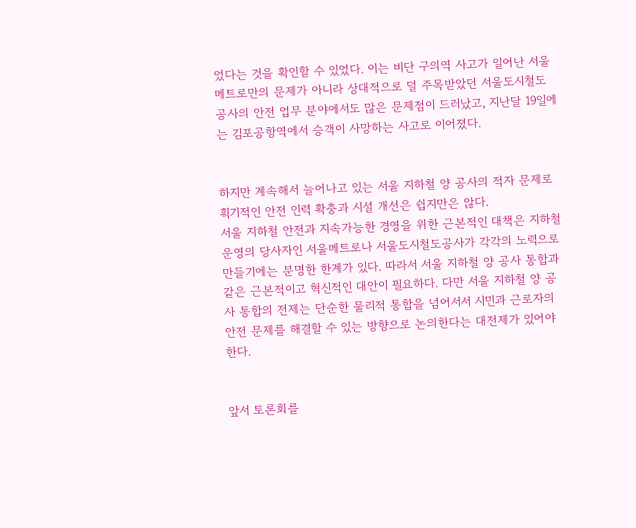었다는 것을 확인할 수 있었다. 이는 비단 구의역 사고가 일어난 서울메트로만의 문제가 아니라 상대적으로 덜 주목받았던 서울도시철도공사의 안전 업무 분야에서도 많은 문제점이 드러났고, 지난달 19일에는 김포공항역에서 승객이 사망하는 사고로 이어졌다.


하지만 계속해서 늘어나고 있는 서울 지하철 양 공사의 적자 문제로 획기적인 안전 인력 확충과 시설 개선은 쉽지만은 않다.
서울 지하철 안전과 지속가능한 경영을 위한 근본적인 대책은 지하철 운영의 당사자인 서울메트로나 서울도시철도공사가 각각의 노력으로 만들기에는 분명한 한계가 있다. 따라서 서울 지하철 양 공사 통합과 같은 근본적이고 혁신적인 대안이 필요하다. 다만 서울 지하철 양 공사 통합의 전제는 단순한 물리적 통합을 넘어서서 시민과 근로자의 안전 문제를 해결할 수 있는 방향으로 논의한다는 대전제가 있어야 한다.


앞서 토론회를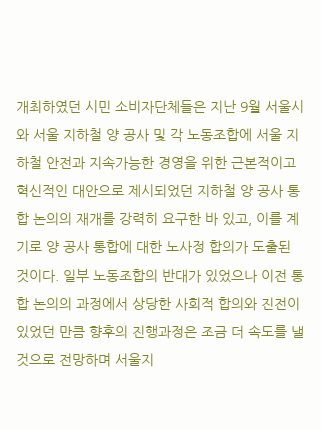개최하였던 시민 소비자단체들은 지난 9월 서울시와 서울 지하철 양 공사 및 각 노동조합에 서울 지하철 안전과 지속가능한 경영을 위한 근본적이고 혁신적인 대안으로 제시되었던 지하철 양 공사 통합 논의의 재개를 강력히 요구한 바 있고, 이를 계기로 양 공사 통합에 대한 노사정 합의가 도출된 것이다. 일부 노동조합의 반대가 있었으나 이전 통합 논의의 과정에서 상당한 사회적 합의와 진전이 있었던 만큼 향후의 진행과정은 조금 더 속도를 낼 것으로 전망하며 서울지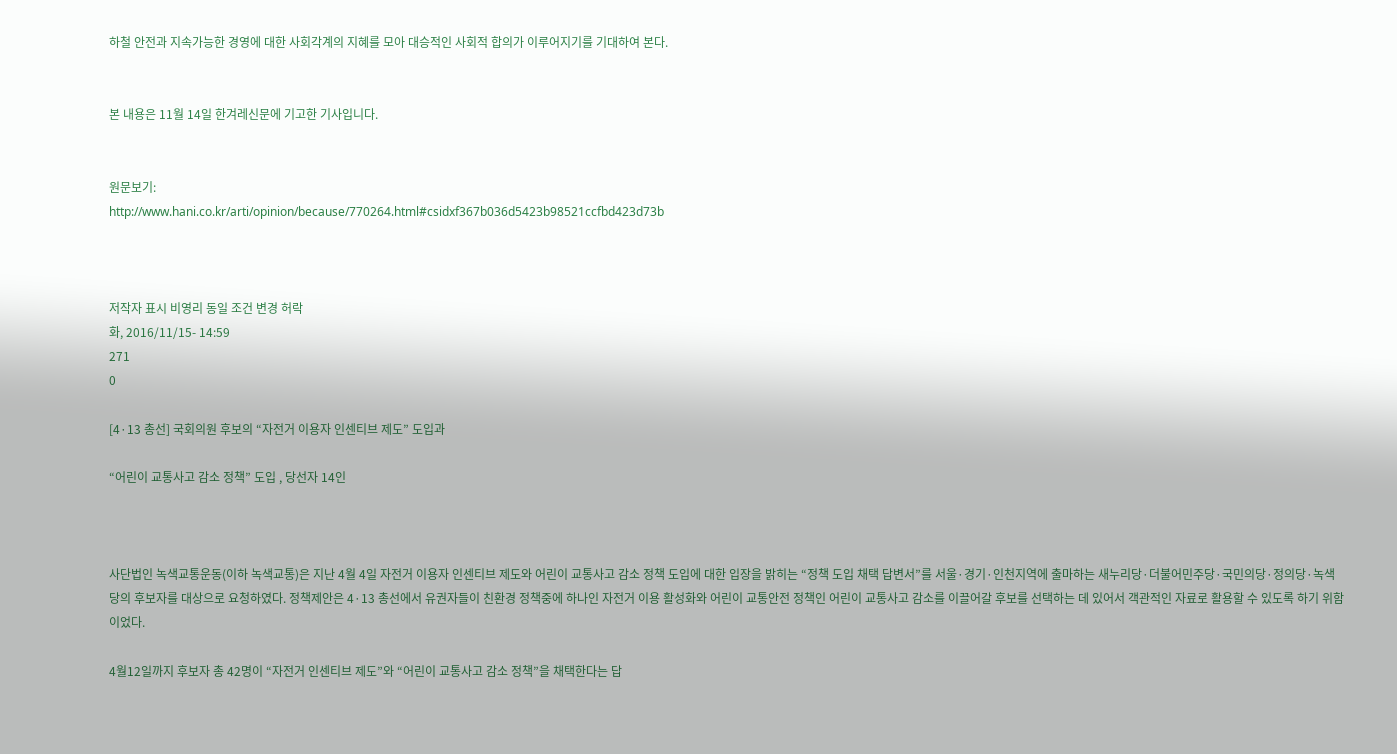하철 안전과 지속가능한 경영에 대한 사회각계의 지혜를 모아 대승적인 사회적 합의가 이루어지기를 기대하여 본다.


본 내용은 11월 14일 한겨레신문에 기고한 기사입니다.


원문보기:
http://www.hani.co.kr/arti/opinion/because/770264.html#csidxf367b036d5423b98521ccfbd423d73b



저작자 표시 비영리 동일 조건 변경 허락
화, 2016/11/15- 14:59
271
0

[4·13 총선] 국회의원 후보의 “자전거 이용자 인센티브 제도” 도입과

“어린이 교통사고 감소 정책” 도입 , 당선자 14인



사단법인 녹색교통운동(이하 녹색교통)은 지난 4월 4일 자전거 이용자 인센티브 제도와 어린이 교통사고 감소 정책 도입에 대한 입장을 밝히는 “정책 도입 채택 답변서”를 서울·경기·인천지역에 출마하는 새누리당·더불어민주당·국민의당·정의당·녹색당의 후보자를 대상으로 요청하였다. 정책제안은 4·13 총선에서 유권자들이 친환경 정책중에 하나인 자전거 이용 활성화와 어린이 교통안전 정책인 어린이 교통사고 감소를 이끌어갈 후보를 선택하는 데 있어서 객관적인 자료로 활용할 수 있도록 하기 위함이었다.

4월12일까지 후보자 총 42명이 “자전거 인센티브 제도”와 “어린이 교통사고 감소 정책”을 채택한다는 답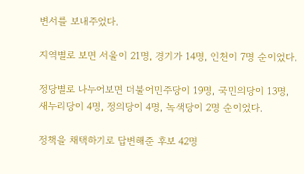변서를 보내주었다.

지역별로 보면 서울이 21명, 경기가 14명, 인천이 7명 순이었다.

정당별로 나누어보면 더불어민주당이 19명, 국민의당이 13명, 새누리당이 4명, 정의당이 4명, 녹색당이 2명 순이었다.

정책을 채택하기로 답변해준 후보 42명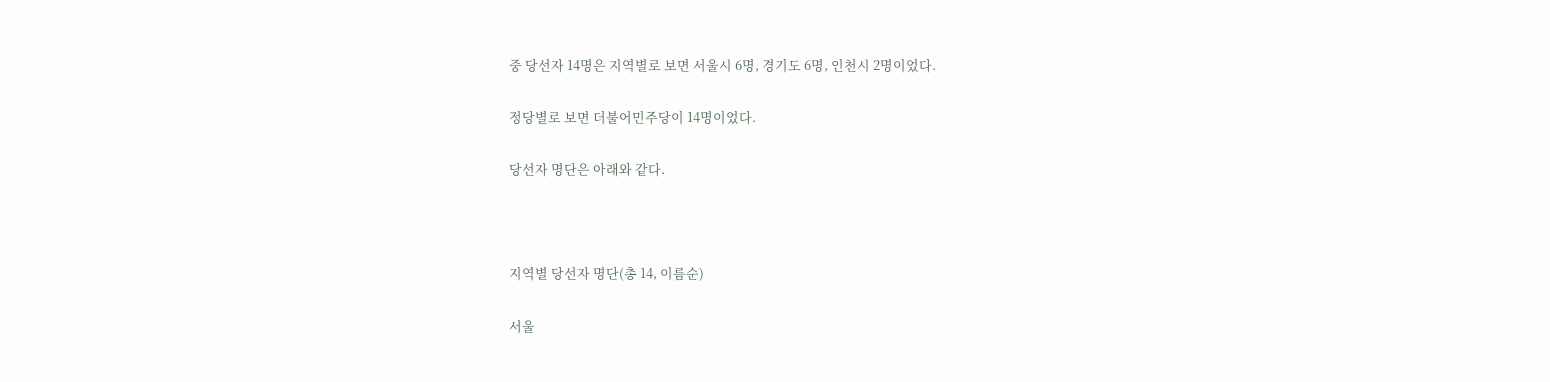중 당선자 14명은 지역별로 보면 서울시 6명, 경기도 6명, 인천시 2명이었다.

정당별로 보면 더불어민주당이 14명이었다.

당선자 명단은 아래와 같다.



지역별 당선자 명단(총 14, 이름순)

서울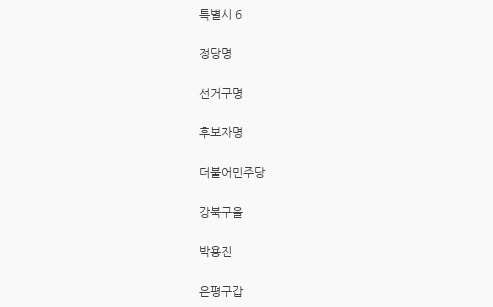특별시 6

정당명

선거구명

후보자명

더불어민주당

강북구을

박용진

은평구갑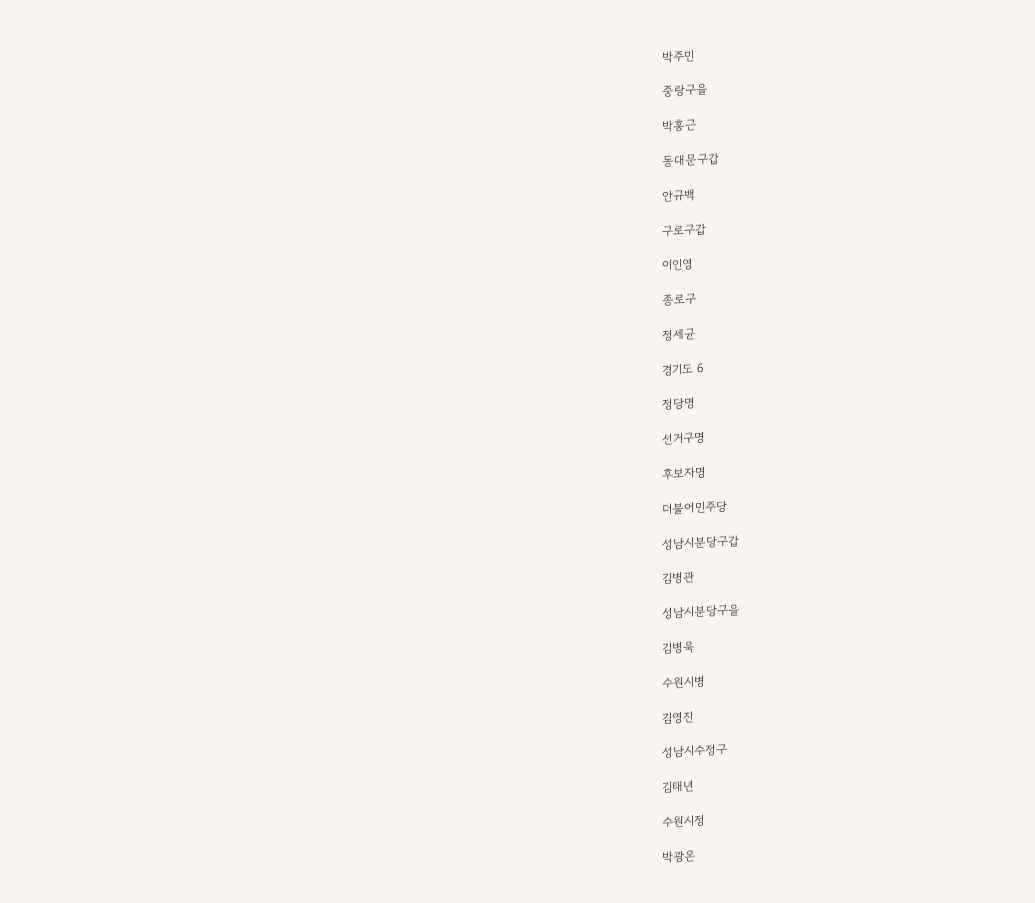박주민

중랑구을

박홍근

동대문구갑

안규백

구로구갑

이인영

종로구

정세균

경기도 6

정당명

선거구명

후보자명

더불어민주당

성남시분당구갑

김병관

성남시분당구을

김병욱

수원시병

김영진

성남시수정구

김태년

수원시정

박광온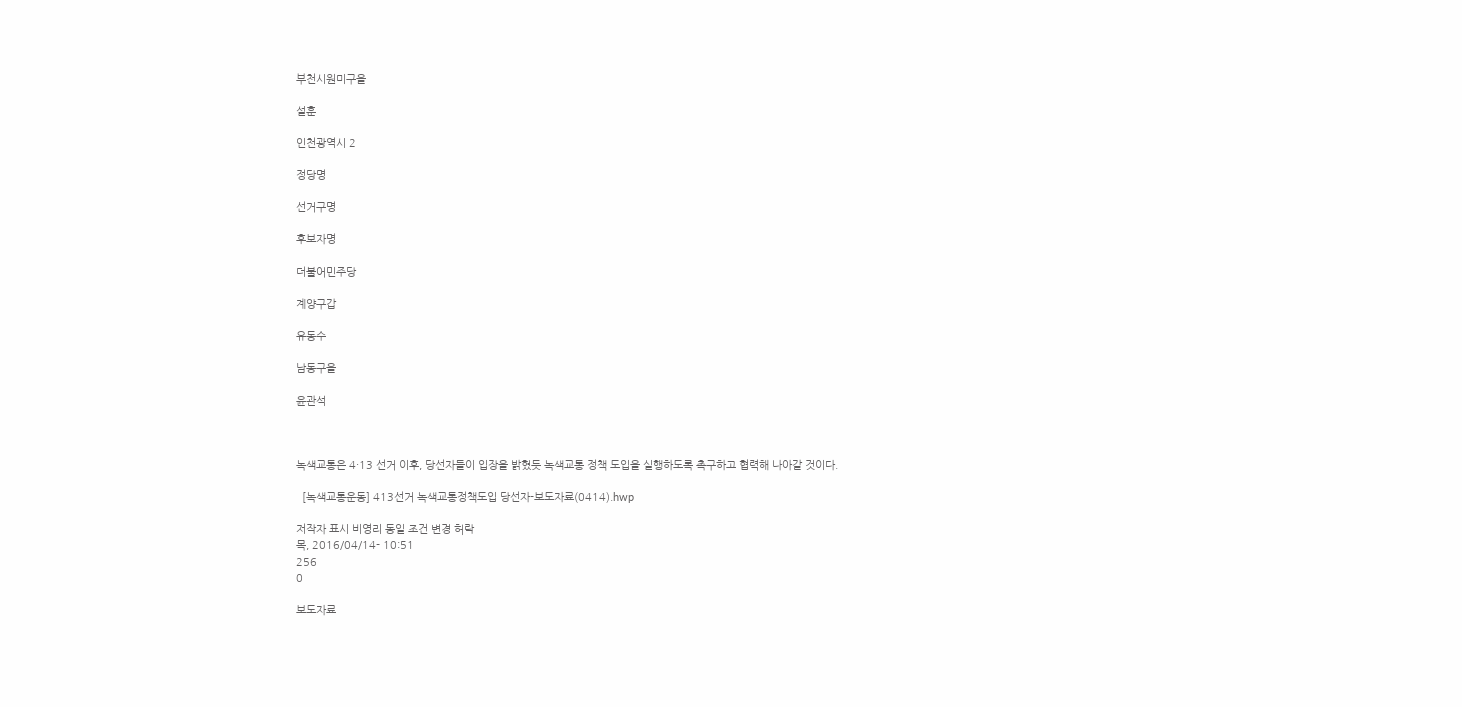부천시원미구을

설훈

인천광역시 2

정당명

선거구명

후보자명

더불어민주당

계양구갑

유동수

남동구을

윤관석



녹색교통은 4·13 선거 이후, 당선자들이 입장을 밝혔듯 녹색교통 정책 도입을 실행하도록 촉구하고 협력해 나아갈 것이다.

  [녹색교통운동] 413선거 녹색교통정책도입 당선자-보도자료(0414).hwp

저작자 표시 비영리 동일 조건 변경 허락
목, 2016/04/14- 10:51
256
0

보도자료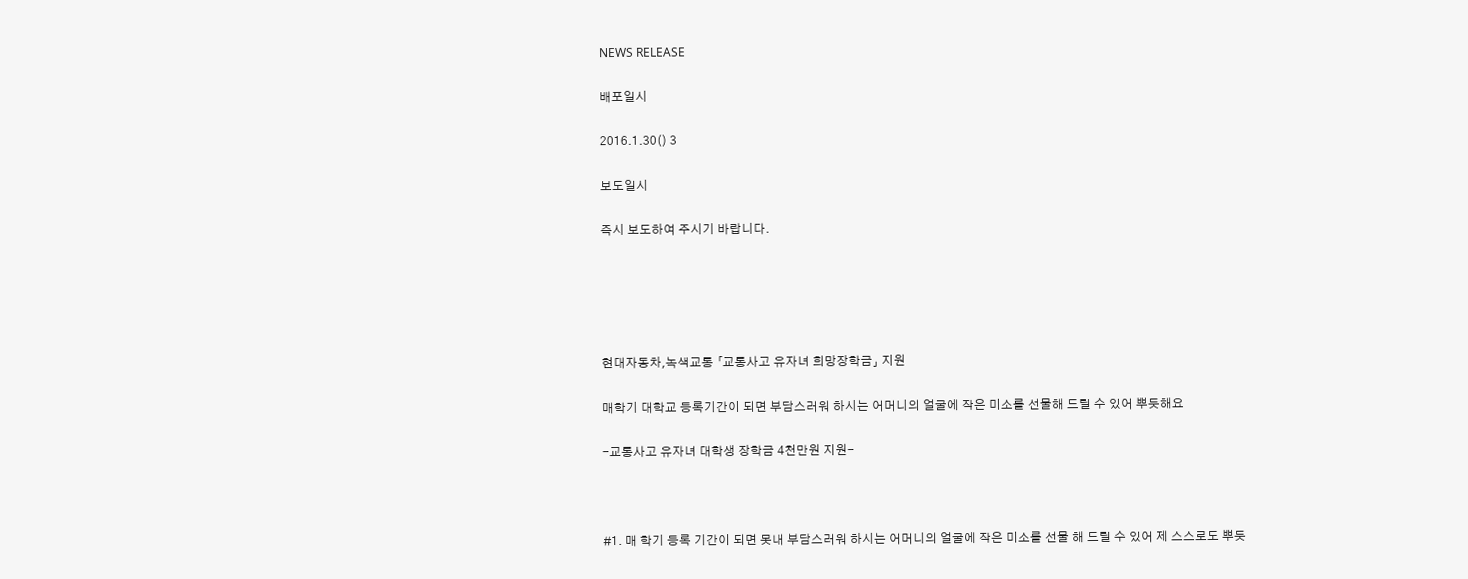NEWS RELEASE

배포일시

2016.1.30() 3

보도일시

즉시 보도하여 주시기 바랍니다.





현대자동차,녹색교통 「교통사고 유자녀 희망장학금」 지원

매학기 대학교 등록기간이 되면 부담스러워 하시는 어머니의 얼굴에 작은 미소를 선물해 드릴 수 있어 뿌듯해요

-교통사고 유자녀 대학생 장학금 4천만원 지원-



#1. 매 학기 등록 기간이 되면 못내 부담스러워 하시는 어머니의 얼굴에 작은 미소를 선물 해 드릴 수 있어 제 스스로도 뿌듯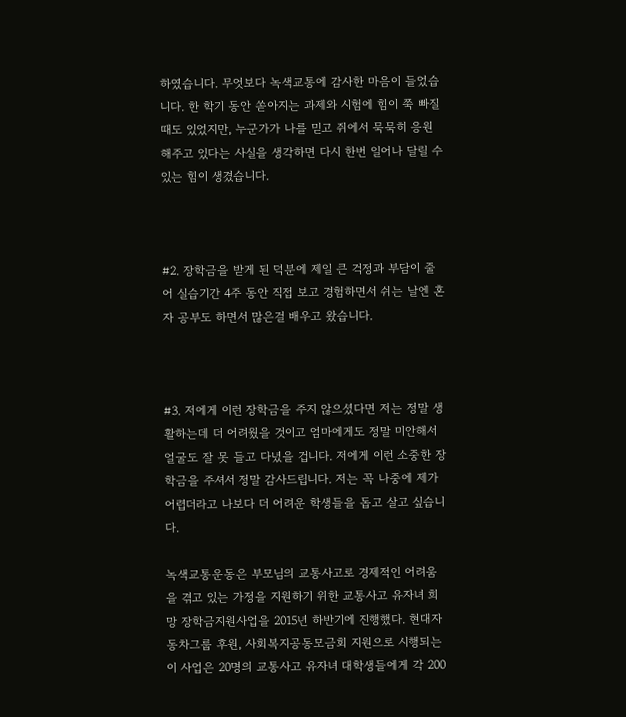하였습니다. 무엇보다 녹색교통에 감사한 마음이 들었습니다. 한 학기 동안 쏟아지는 과제와 시험에 힘이 쭉 빠질 때도 있었지만, 누군가가 나를 믿고 쥐에서 묵묵히 응원해주고 있다는 사실을 생각하면 다시 한번 일어나 달릴 수 있는 힘이 생겼습니다.



#2. 장학금을 받게 된 덕분에 제일 큰 걱정과 부담이 줄어 실습기간 4주 동안 직접 보고 경험하면서 쉬는 날엔 혼자 공부도 하면서 많은걸 배우고 왔습니다.



#3. 저에게 이런 장학금을 주지 않으셨다면 저는 정말 생활하는데 더 어려웠을 것이고 엄마에게도 정말 미안해서 얼굴도 잘 못 들고 다녔을 겁니다. 저에게 이런 소중한 장학금을 주셔서 정말 감사드립니다. 저는 꼭 나중에 제가 어렵더라고 나보다 더 어려운 학생들을 돕고 살고 싶습니다.

녹색교통운동은 부모님의 교통사고로 경제적인 어려움을 겪고 있는 가정을 지원하기 위한 교통사고 유자녀 희망 장학금지원사업을 2015년 하반기에 진행했다. 현대자동차그룹 후원, 사회복지공동모금회 지원으로 시행되는 이 사업은 20명의 교통사고 유자녀 대학생들에게 각 200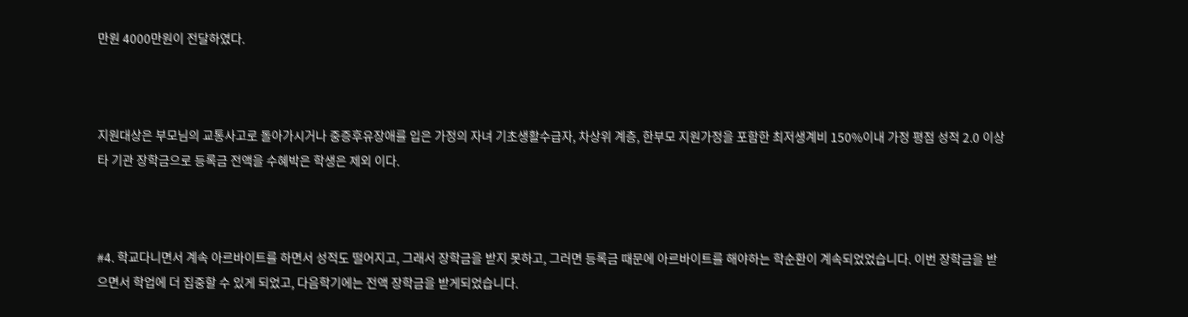만원 4000만원이 전달하였다.



지원대상은 부모님의 교통사고로 돌아가시거나 중증후유장애를 입은 가정의 자녀 기초생활수급자, 차상위 계층, 한부모 지원가정을 포함한 최저생계비 150%이내 가정 평점 성적 2.0 이상 타 기관 장학금으로 등록금 전액을 수혜박은 학생은 제외 이다.



#4. 학교다니면서 계속 아르바이트를 하면서 성적도 떨어지고, 그래서 장학금을 받지 못하고, 그러면 등록금 때문에 아르바이트를 해야하는 학순환이 계속되었었습니다. 이번 장학금을 받으면서 학업에 더 집중할 수 있게 되었고, 다음학기에는 전액 장학금을 받게되었습니다.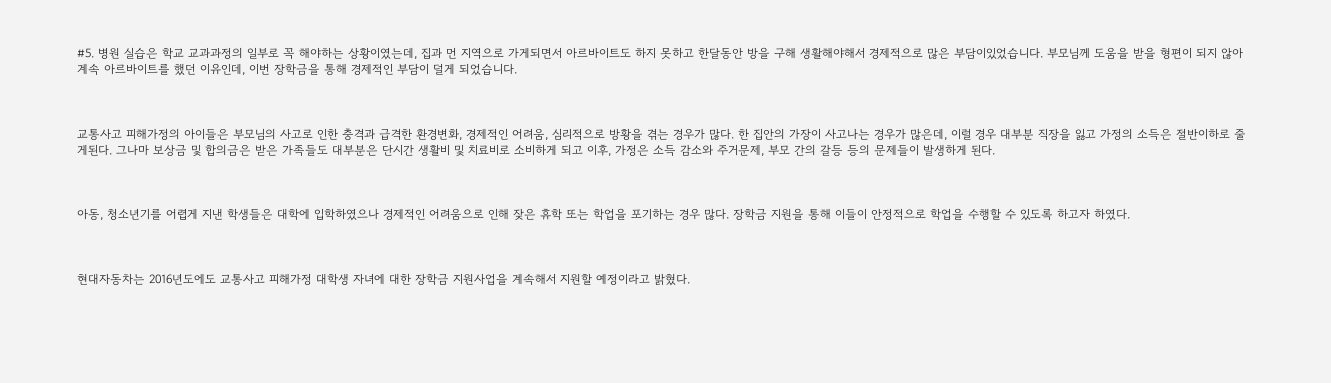#5. 병원 실습은 학교 교과과정의 일부로 꼭 해야하는 상황이였는데, 집과 먼 지역으로 가게되면서 아르바이트도 하지 못하고 한달동안 방을 구해 생활해야해서 경제적으로 많은 부담이있었습니다. 부모님께 도움을 받을 형편이 되지 않아 계속 아르바이트를 했던 이유인데, 이번 장학금을 통해 경제적인 부담이 덜게 되었습니다.



교통사고 피해가정의 아이들은 부모님의 사고로 인한 충격과 급격한 환경변화, 경제적인 어려움, 심리적으로 방황을 겪는 경우가 많다. 한 집안의 가장이 사고나는 경우가 많은데, 이럴 경우 대부분 직장을 잃고 가정의 소득은 절반이하로 줄게된다. 그나마 보상금 및 합의금은 받은 가족들도 대부분은 단시간 생활비 및 치료비로 소비하게 되고 이후, 가정은 소득 감소와 주거문제, 부모 간의 갈등 등의 문제들이 발생하게 된다.



아동, 청소년기를 어렵게 지낸 학생들은 대학에 입학하였으나 경제적인 어려움으로 인해 잦은 휴학 또는 학업을 포기하는 경우 많다. 장학금 지원을 통해 이들이 안정적으로 학업을 수행할 수 있도록 하고자 하였다.



현대자동차는 2016년도에도 교통사고 피해가정 대학생 자녀에 대한 장학금 지원사업을 계속해서 지원할 예정이라고 밝혔다.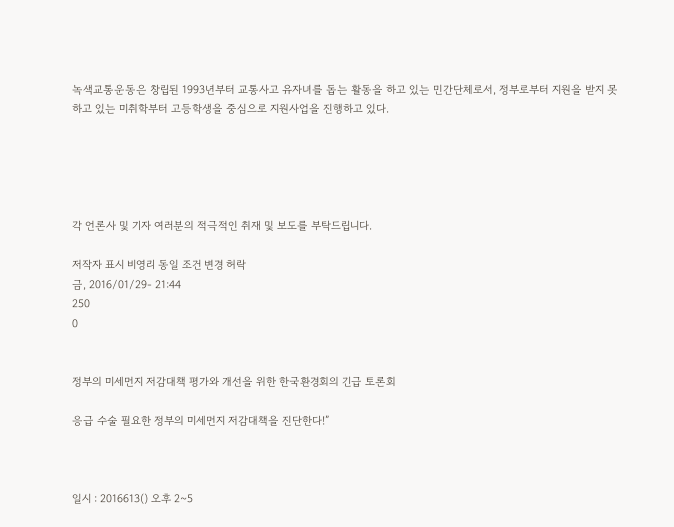녹색교통운동은 창립된 1993년부터 교통사고 유자녀를 돕는 활동을 하고 있는 민간단체로서, 정부로부터 지원을 받지 못하고 있는 미취학부터 고등학생을 중심으로 지원사업을 진행하고 있다.





각 언론사 및 기자 여러분의 적극적인 취재 및 보도를 부탁드립니다.

저작자 표시 비영리 동일 조건 변경 허락
금, 2016/01/29- 21:44
250
0


정부의 미세먼지 저감대책 평가와 개선을 위한 한국환경회의 긴급 토론회

응급 수술 필요한 정부의 미세먼지 저감대책을 진단한다!”



일시 : 2016613() 오후 2~5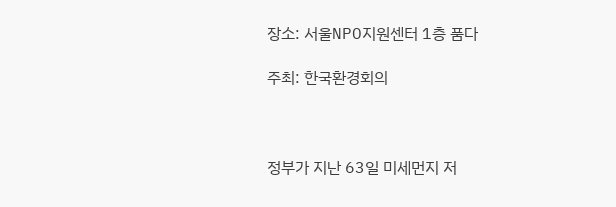장소: 서울NPO지원센터 1층 품다

주최: 한국환경회의



정부가 지난 63일 미세먼지 저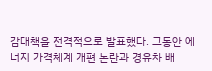감대책을 전격적으로 발표했다. 그동안 에너지 가격체계 개편 논란과 경유차 배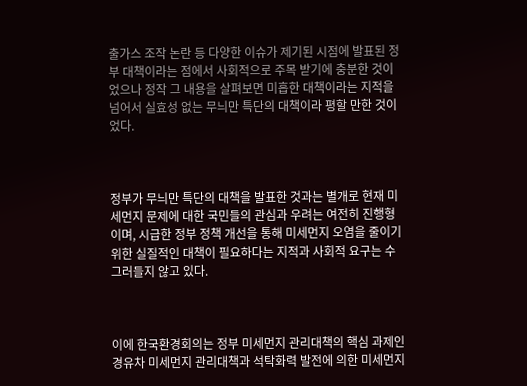출가스 조작 논란 등 다양한 이슈가 제기된 시점에 발표된 정부 대책이라는 점에서 사회적으로 주목 받기에 충분한 것이었으나 정작 그 내용을 살펴보면 미흡한 대책이라는 지적을 넘어서 실효성 없는 무늬만 특단의 대책이라 평할 만한 것이었다.



정부가 무늬만 특단의 대책을 발표한 것과는 별개로 현재 미세먼지 문제에 대한 국민들의 관심과 우려는 여전히 진행형이며, 시급한 정부 정책 개선을 통해 미세먼지 오염을 줄이기 위한 실질적인 대책이 필요하다는 지적과 사회적 요구는 수그러들지 않고 있다.



이에 한국환경회의는 정부 미세먼지 관리대책의 핵심 과제인 경유차 미세먼지 관리대책과 석탁화력 발전에 의한 미세먼지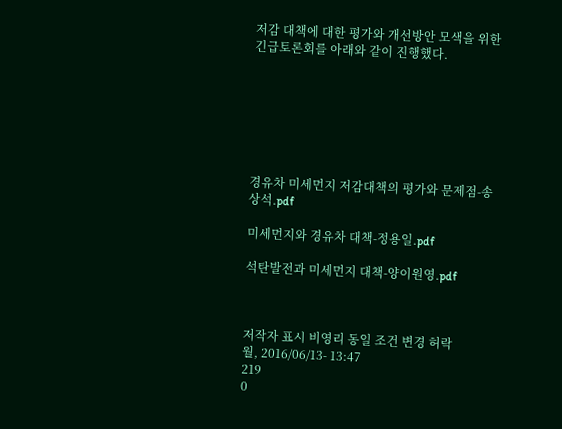저감 대책에 대한 평가와 개선방안 모색을 위한 긴급토론회를 아래와 같이 진행했다.







경유차 미세먼지 저감대책의 평가와 문제점-송상석.pdf

미세먼지와 경유차 대책-정용일.pdf

석탄발전과 미세먼지 대책-양이원영.pdf



저작자 표시 비영리 동일 조건 변경 허락
월, 2016/06/13- 13:47
219
0